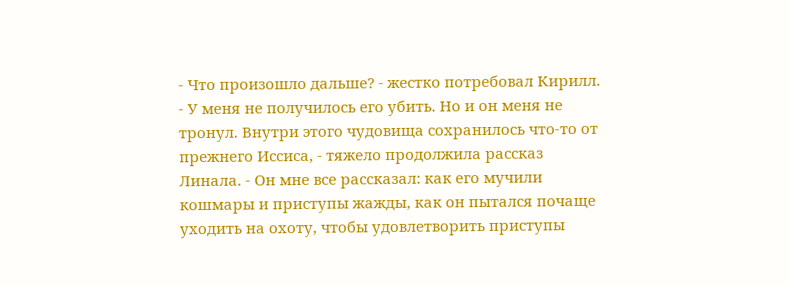- Что произошло дальше? - жестко потребовал Кирилл.
- У меня не получилось его убить. Но и он меня не тронул. Внутри этого чудовища сохранилось что-то от прежнего Иссиса, - тяжело продолжила рассказ Линала. - Он мне все рассказал: как его мучили кошмары и приступы жажды, как он пытался почаще уходить на охоту, чтобы удовлетворить приступы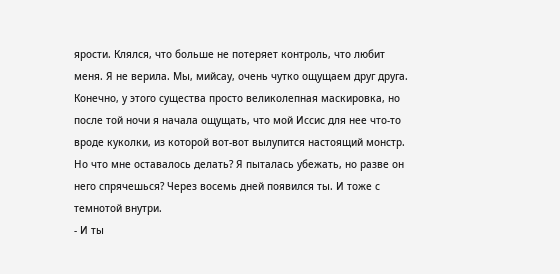ярости. Клялся, что больше не потеряет контроль, что любит меня. Я не верила. Мы, мийсау, очень чутко ощущаем друг друга. Конечно, у этого существа просто великолепная маскировка, но после той ночи я начала ощущать, что мой Иссис для нее что-то вроде куколки, из которой вот-вот вылупится настоящий монстр. Но что мне оставалось делать? Я пыталась убежать, но разве он него спрячешься? Через восемь дней появился ты. И тоже с темнотой внутри.
- И ты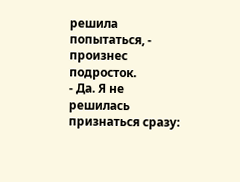решила попытаться, - произнес подросток.
- Да. Я не решилась признаться сразу: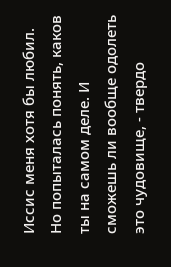Иссис меня хотя бы любил. Но попыталась понять, каков ты на самом деле. И сможешь ли вообще одолеть это чудовище, - твердо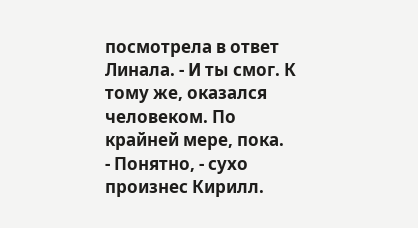посмотрела в ответ Линала. - И ты смог. К тому же, оказался человеком. По крайней мере, пока.
- Понятно, - сухо произнес Кирилл.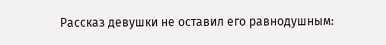Рассказ девушки не оставил его равнодушным: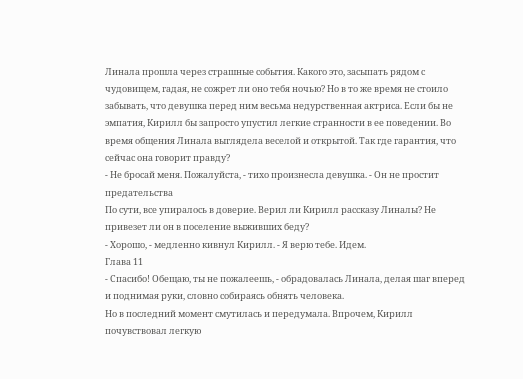Линала прошла через страшные события. Какого это, засыпать рядом с чудовищем, гадая, не сожрет ли оно тебя ночью? Но в то же время не стоило забывать, что девушка перед ним весьма недурственная актриса. Если бы не эмпатия, Кирилл бы запросто упустил легкие странности в ее поведении. Во время общения Линала выглядела веселой и открытой. Так где гарантия, что сейчас она говорит правду?
- Не бросай меня. Пожалуйста, - тихо произнесла девушка. - Он не простит предательства
По сути, все упиралось в доверие. Верил ли Кирилл рассказу Линалы? Не привезет ли он в поселение выживших беду?
- Хорошо, - медленно кивнул Кирилл. - Я верю тебе. Идем.
Глава 11
- Спасибо! Обещаю, ты не пожалеешь, - обрадовалась Линала, делая шаг вперед и поднимая руки, словно собираясь обнять человека.
Но в последний момент смутилась и передумала. Впрочем, Кирилл почувствовал легкую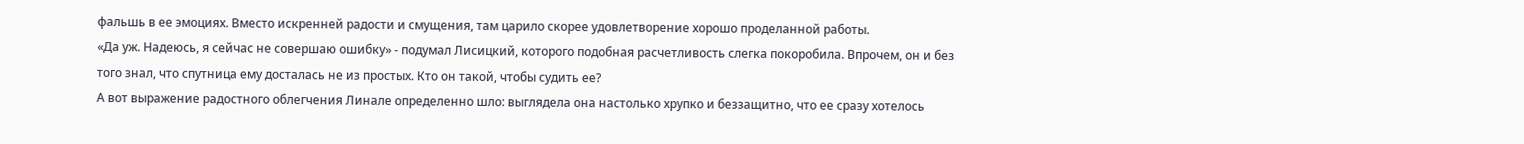фальшь в ее эмоциях. Вместо искренней радости и смущения, там царило скорее удовлетворение хорошо проделанной работы.
«Да уж. Надеюсь, я сейчас не совершаю ошибку» - подумал Лисицкий, которого подобная расчетливость слегка покоробила. Впрочем, он и без того знал, что спутница ему досталась не из простых. Кто он такой, чтобы судить ее?
А вот выражение радостного облегчения Линале определенно шло: выглядела она настолько хрупко и беззащитно, что ее сразу хотелось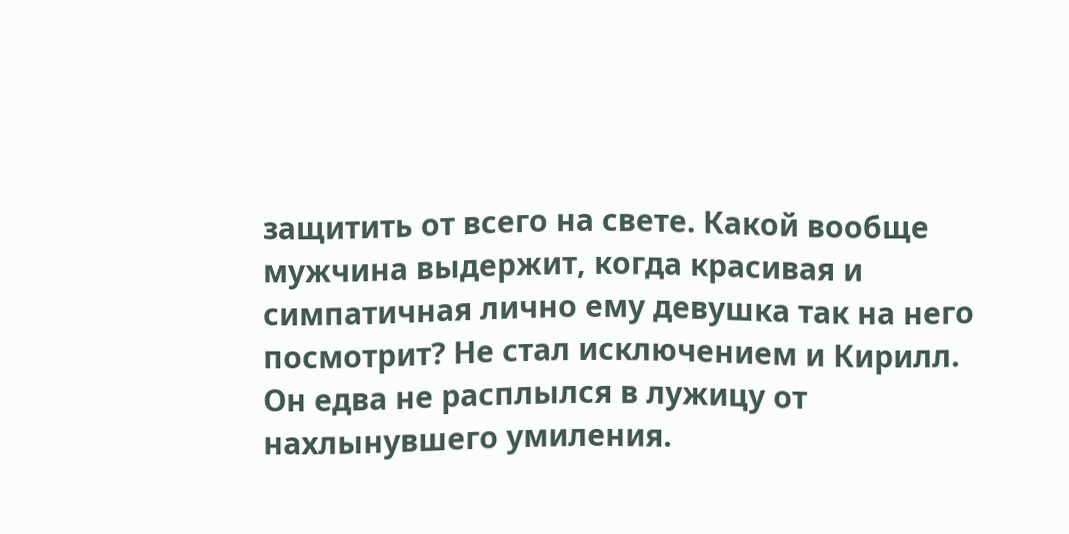защитить от всего на свете. Какой вообще мужчина выдержит, когда красивая и симпатичная лично ему девушка так на него посмотрит? Не стал исключением и Кирилл. Он едва не расплылся в лужицу от нахлынувшего умиления.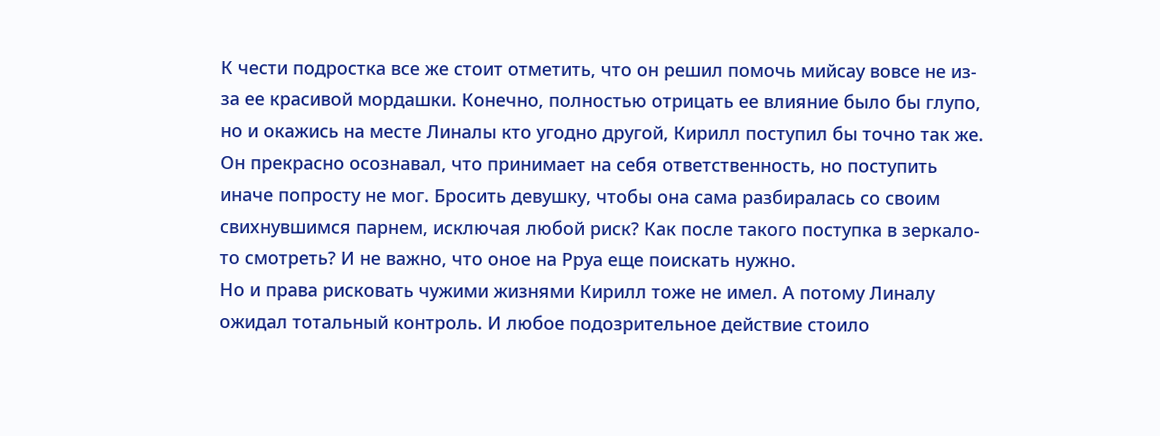К чести подростка все же стоит отметить, что он решил помочь мийсау вовсе не из-за ее красивой мордашки. Конечно, полностью отрицать ее влияние было бы глупо, но и окажись на месте Линалы кто угодно другой, Кирилл поступил бы точно так же.
Он прекрасно осознавал, что принимает на себя ответственность, но поступить иначе попросту не мог. Бросить девушку, чтобы она сама разбиралась со своим свихнувшимся парнем, исключая любой риск? Как после такого поступка в зеркало-то смотреть? И не важно, что оное на Рруа еще поискать нужно.
Но и права рисковать чужими жизнями Кирилл тоже не имел. А потому Линалу ожидал тотальный контроль. И любое подозрительное действие стоило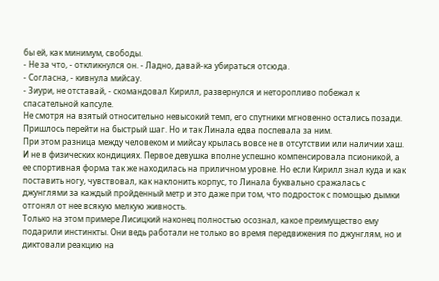бы ей, как минимум, свободы.
- Не за что, - откликнулся он. - Ладно, давай-ка убираться отсюда.
- Согласна, - кивнула мийсау.
- Зиури, не отставай, - скомандовал Кирилл, развернулся и неторопливо побежал к спасательной капсуле.
Не смотря на взятый относительно невысокий темп, его спутники мгновенно остались позади. Пришлось перейти на быстрый шаг. Но и так Линала едва поспевала за ним.
При этом разница между человеком и мийсау крылась вовсе не в отсутствии или наличии хаш. И не в физических кондициях. Первое девушка вполне успешно компенсировала псионикой, а ее спортивная форма так же находилась на приличном уровне. Но если Кирилл знал куда и как поставить ногу, чувствовал, как наклонить корпус, то Линала буквально сражалась с джунглями за каждый пройденный метр и это даже при том, что подросток с помощью дымки отгонял от нее всякую мелкую живность.
Только на этом примере Лисицкий наконец полностью осознал, какое преимущество ему подарили инстинкты. Они ведь работали не только во время передвижения по джунглям, но и диктовали реакцию на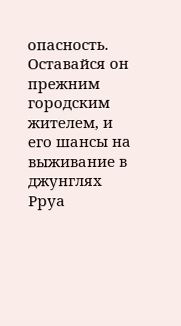опасность. Оставайся он прежним городским жителем, и его шансы на выживание в джунглях Рруа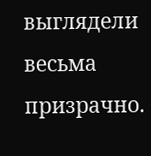выглядели весьма призрачно.